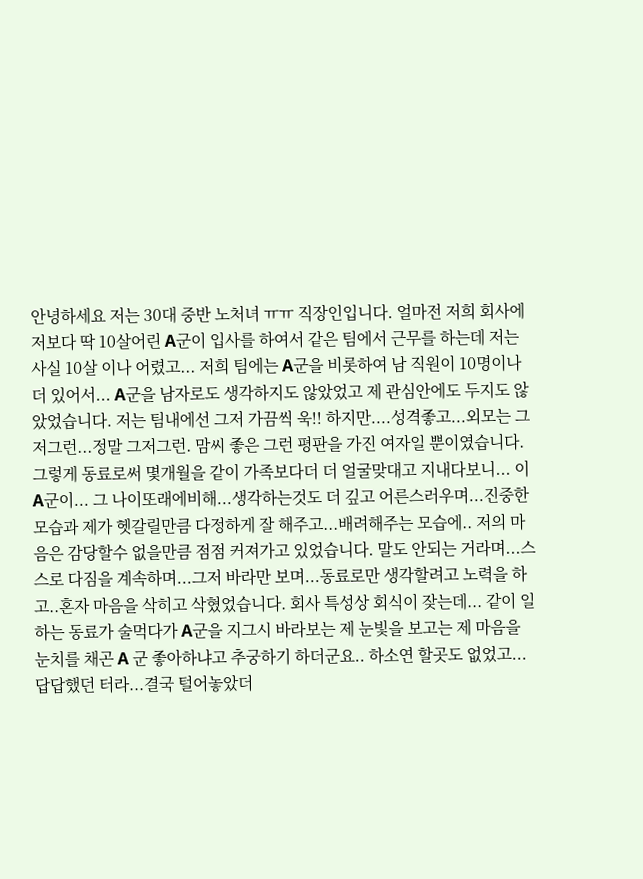안녕하세요 저는 30대 중반 노처녀 ㅠㅠ 직장인입니다. 얼마전 저희 회사에 저보다 딱 10살어린 A군이 입사를 하여서 같은 팀에서 근무를 하는데 저는 사실 10살 이나 어렸고... 저희 팀에는 A군을 비롯하여 남 직원이 10명이나 더 있어서... A군을 남자로도 생각하지도 않았었고 제 관심안에도 두지도 않았었습니다. 저는 팀내에선 그저 가끔씩 욱!! 하지만....성격좋고...외모는 그저그런...정말 그저그런. 맘씨 좋은 그런 평판을 가진 여자일 뿐이였습니다. 그렇게 동료로써 몇개월을 같이 가족보다더 더 얼굴맞대고 지내다보니... 이 A군이... 그 나이또래에비해...생각하는것도 더 깊고 어른스러우며...진중한 모습과 제가 헷갈릴만큼 다정하게 잘 해주고...배려해주는 모습에.. 저의 마음은 감당할수 없을만큼 점점 커져가고 있었습니다. 말도 안되는 거라며...스스로 다짐을 계속하며...그저 바라만 보며...동료로만 생각할려고 노력을 하고..혼자 마음을 삭히고 삭혔었습니다. 회사 특성상 회식이 잦는데... 같이 일하는 동료가 술먹다가 A군을 지그시 바라보는 제 눈빛을 보고는 제 마음을 눈치를 채곤 A 군 좋아하냐고 추궁하기 하더군요.. 하소연 할곳도 없었고...답답했던 터라...결국 털어놓았더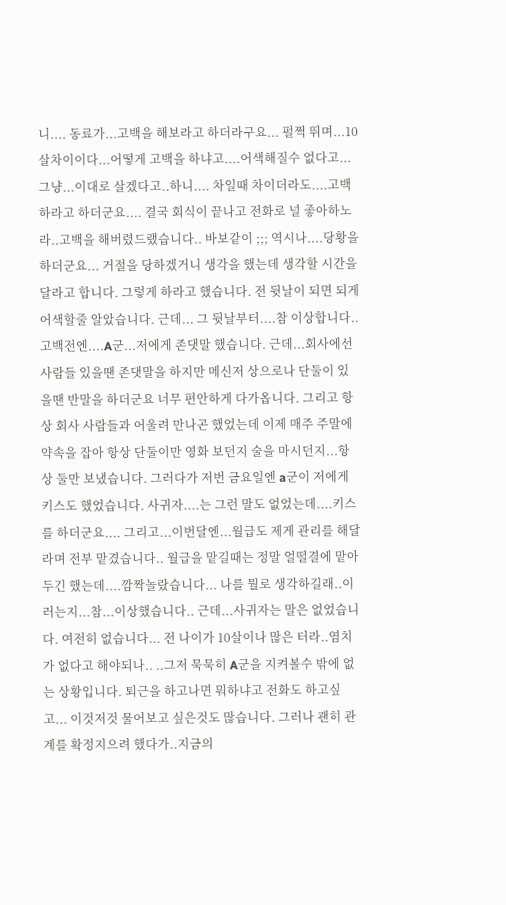니.... 동료가...고백을 해보라고 하더라구요... 펄쩍 뛰며...10살차이이다...어떻게 고백을 하냐고....어색해질수 없다고... 그냥...이대로 살겠다고..하니.... 차일때 차이더라도....고백하라고 하더군요.... 결국 회식이 끝나고 전화로 널 좋아하노라..고백을 해버렸드랬습니다.. 바보같이 ;;; 역시나....당황을 하더군요... 거절을 당하겠거니 생각을 했는데 생각할 시간을 달라고 합니다. 그렇게 하라고 했습니다. 전 뒷날이 되면 되게 어색할줄 알았습니다. 근데... 그 뒷날부터....참 이상합니다.. 고백전엔....A군...저에게 존댓말 했습니다. 근데...회사에선 사람들 있을땐 존댓말을 하지만 메신저 상으로나 단둘이 있을땐 반말을 하더군요 너무 편안하게 다가옵니다. 그리고 항상 회사 사람들과 어울려 만나곤 했었는데 이제 매주 주말에 약속을 잡아 항상 단둘이만 영화 보던지 술을 마시던지...항상 둘만 보냈습니다. 그러다가 저번 금요일엔 a군이 저에게 키스도 했었습니다. 사귀자....는 그런 말도 없었는데....키스를 하더군요.... 그리고...이번달엔...월급도 제게 관리를 해달라며 전부 맡겼습니다.. 월급을 맡길때는 정말 얼떨결에 맡아두긴 했는데....깜짝놀랐습니다... 나를 뭘로 생각하길래..이러는지...참...이상했습니다.. 근데...사귀자는 말은 없었습니다. 여전히 없습니다... 전 나이가 10살이나 많은 터라..염치가 없다고 해야되나.. ..그저 묵묵히 A군을 지켜볼수 밖에 없는 상황입니다. 퇴근을 하고나면 뭐하냐고 전화도 하고싶고... 이것저것 물어보고 싶은것도 많습니다. 그러나 괜히 관계를 확정지으려 했다가..지금의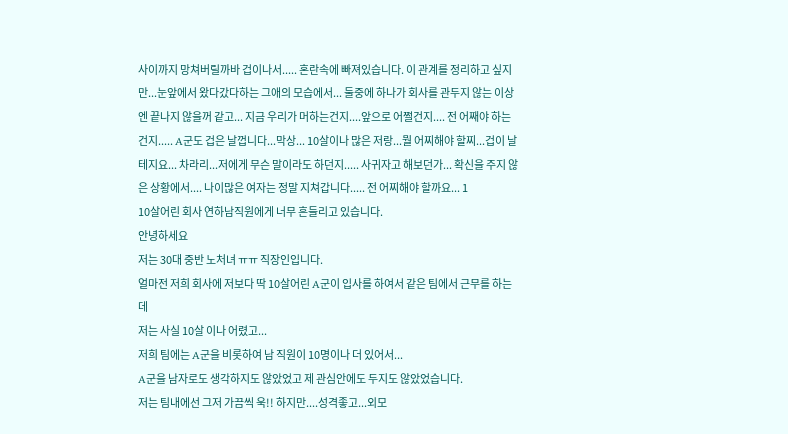사이까지 망쳐버릴까바 겁이나서..... 혼란속에 빠져있습니다. 이 관계를 정리하고 싶지만...눈앞에서 왔다갔다하는 그애의 모습에서... 둘중에 하나가 회사를 관두지 않는 이상엔 끝나지 않을꺼 같고... 지금 우리가 머하는건지....앞으로 어쩔건지.... 전 어째야 하는건지..... A군도 겁은 날껍니다...막상... 10살이나 많은 저랑...뭘 어찌해야 할찌...겁이 날테지요... 차라리...저에게 무슨 말이라도 하던지..... 사귀자고 해보던가... 확신을 주지 않은 상황에서.... 나이많은 여자는 정말 지쳐갑니다..... 전 어찌해야 할까요... 1
10살어린 회사 연하남직원에게 너무 흔들리고 있습니다.
안녕하세요
저는 30대 중반 노처녀 ㅠㅠ 직장인입니다.
얼마전 저희 회사에 저보다 딱 10살어린 A군이 입사를 하여서 같은 팀에서 근무를 하는데
저는 사실 10살 이나 어렸고...
저희 팀에는 A군을 비롯하여 남 직원이 10명이나 더 있어서...
A군을 남자로도 생각하지도 않았었고 제 관심안에도 두지도 않았었습니다.
저는 팀내에선 그저 가끔씩 욱!! 하지만....성격좋고...외모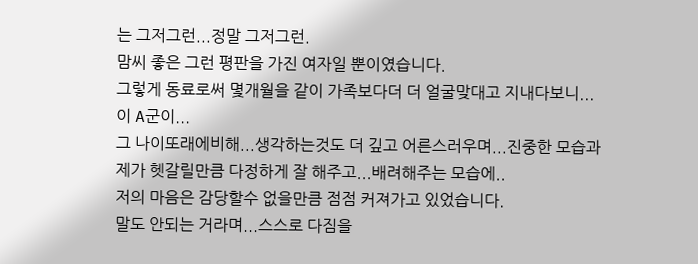는 그저그런...정말 그저그런.
맘씨 좋은 그런 평판을 가진 여자일 뿐이였습니다.
그렇게 동료로써 몇개월을 같이 가족보다더 더 얼굴맞대고 지내다보니...
이 A군이...
그 나이또래에비해...생각하는것도 더 깊고 어른스러우며...진중한 모습과
제가 헷갈릴만큼 다정하게 잘 해주고...배려해주는 모습에..
저의 마음은 감당할수 없을만큼 점점 커져가고 있었습니다.
말도 안되는 거라며...스스로 다짐을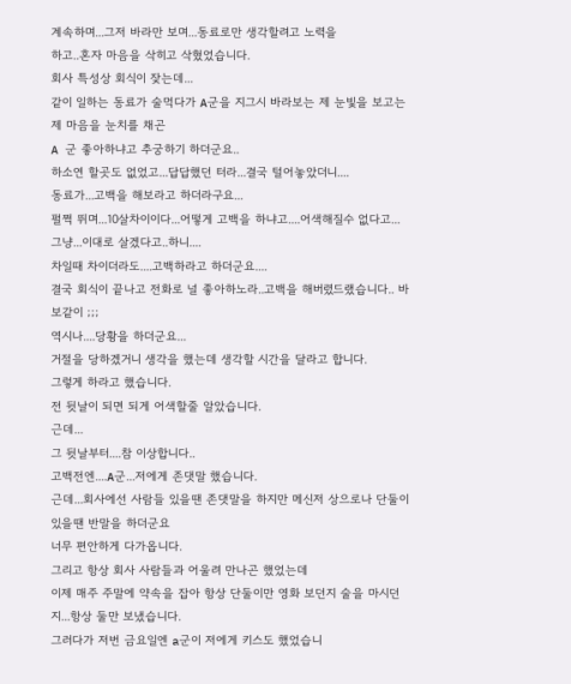계속하며...그저 바라만 보며...동료로만 생각할려고 노력을
하고..혼자 마음을 삭히고 삭혔었습니다.
회사 특성상 회식이 잦는데...
같이 일하는 동료가 술먹다가 A군을 지그시 바라보는 제 눈빛을 보고는 제 마음을 눈치를 채곤
A 군 좋아하냐고 추궁하기 하더군요..
하소연 할곳도 없었고...답답했던 터라...결국 털어놓았더니....
동료가...고백을 해보라고 하더라구요...
펄쩍 뛰며...10살차이이다...어떻게 고백을 하냐고....어색해질수 없다고...
그냥...이대로 살겠다고..하니....
차일때 차이더라도....고백하라고 하더군요....
결국 회식이 끝나고 전화로 널 좋아하노라..고백을 해버렸드랬습니다.. 바보같이 ;;;
역시나....당황을 하더군요...
거절을 당하겠거니 생각을 했는데 생각할 시간을 달라고 합니다.
그렇게 하라고 했습니다.
전 뒷날이 되면 되게 어색할줄 알았습니다.
근데...
그 뒷날부터....참 이상합니다..
고백전엔....A군...저에게 존댓말 했습니다.
근데...회사에선 사람들 있을땐 존댓말을 하지만 메신저 상으로나 단둘이 있을땐 반말을 하더군요
너무 편안하게 다가옵니다.
그리고 항상 회사 사람들과 어울려 만나곤 했었는데
이제 매주 주말에 약속을 잡아 항상 단둘이만 영화 보던지 술을 마시던지...항상 둘만 보냈습니다.
그러다가 저번 금요일엔 a군이 저에게 키스도 했었습니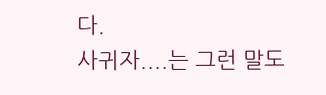다.
사귀자....는 그런 말도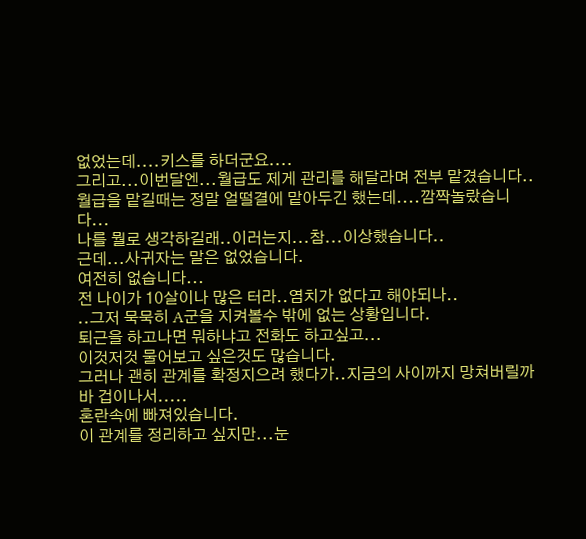없었는데....키스를 하더군요....
그리고...이번달엔...월급도 제게 관리를 해달라며 전부 맡겼습니다..
월급을 맡길때는 정말 얼떨결에 맡아두긴 했는데....깜짝놀랐습니다...
나를 뭘로 생각하길래..이러는지...참...이상했습니다..
근데...사귀자는 말은 없었습니다.
여전히 없습니다...
전 나이가 10살이나 많은 터라..염치가 없다고 해야되나..
..그저 묵묵히 A군을 지켜볼수 밖에 없는 상황입니다.
퇴근을 하고나면 뭐하냐고 전화도 하고싶고...
이것저것 물어보고 싶은것도 많습니다.
그러나 괜히 관계를 확정지으려 했다가..지금의 사이까지 망쳐버릴까바 겁이나서.....
혼란속에 빠져있습니다.
이 관계를 정리하고 싶지만...눈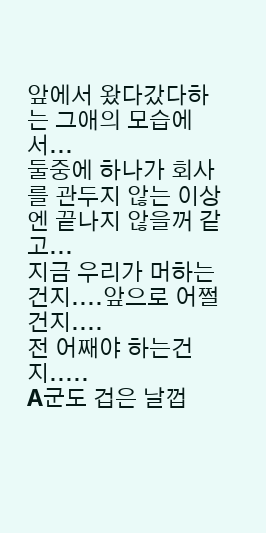앞에서 왔다갔다하는 그애의 모습에서...
둘중에 하나가 회사를 관두지 않는 이상엔 끝나지 않을꺼 같고...
지금 우리가 머하는건지....앞으로 어쩔건지....
전 어째야 하는건지.....
A군도 겁은 날껍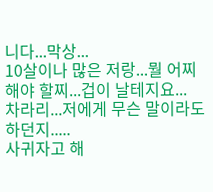니다...막상...
10살이나 많은 저랑...뭘 어찌해야 할찌...겁이 날테지요...
차라리...저에게 무슨 말이라도 하던지.....
사귀자고 해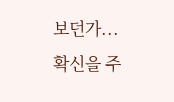보던가...
확신을 주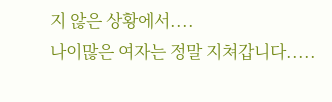지 않은 상황에서....
나이많은 여자는 정말 지쳐갑니다.....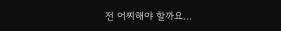전 어찌해야 할까요...